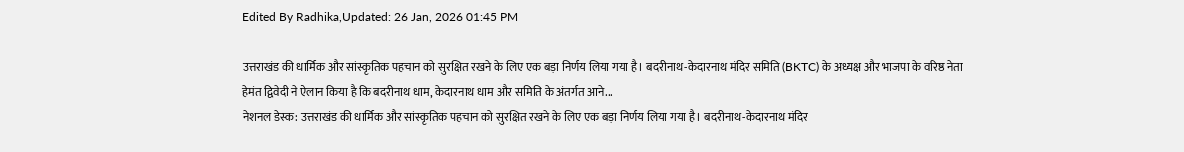Edited By Radhika,Updated: 26 Jan, 2026 01:45 PM

उत्तराखंड की धार्मिक और सांस्कृतिक पहचान को सुरक्षित रखने के लिए एक बड़ा निर्णय लिया गया है। बदरीनाथ-केदारनाथ मंदिर समिति (BKTC) के अध्यक्ष और भाजपा के वरिष्ठ नेता हेमंत द्विवेदी ने ऐलान किया है कि बदरीनाथ धाम, केदारनाथ धाम और समिति के अंतर्गत आने...
नेशनल डेस्क: उत्तराखंड की धार्मिक और सांस्कृतिक पहचान को सुरक्षित रखने के लिए एक बड़ा निर्णय लिया गया है। बदरीनाथ-केदारनाथ मंदिर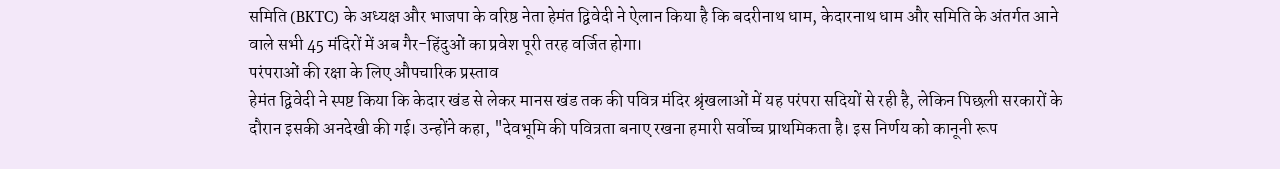समिति (BKTC) के अध्यक्ष और भाजपा के वरिष्ठ नेता हेमंत द्विवेदी ने ऐलान किया है कि बदरीनाथ धाम, केदारनाथ धाम और समिति के अंतर्गत आने वाले सभी 45 मंदिरों में अब गैर-हिंदुओं का प्रवेश पूरी तरह वर्जित होगा।
परंपराओं की रक्षा के लिए औपचारिक प्रस्ताव
हेमंत द्विवेदी ने स्पष्ट किया कि केदार खंड से लेकर मानस खंड तक की पवित्र मंदिर श्रृंखलाओं में यह परंपरा सदियों से रही है, लेकिन पिछली सरकारों के दौरान इसकी अनदेखी की गई। उन्होंने कहा, "देवभूमि की पवित्रता बनाए रखना हमारी सर्वोच्च प्राथमिकता है। इस निर्णय को कानूनी रूप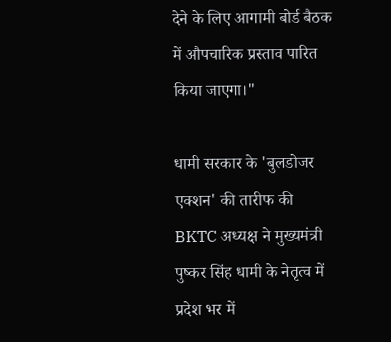देने के लिए आगामी बोर्ड बैठक में औपचारिक प्रस्ताव पारित किया जाएगा।"

धामी सरकार के 'बुलडोजर एक्शन' की तारीफ की
BKTC अध्यक्ष ने मुख्यमंत्री पुष्कर सिंह धामी के नेतृत्व में प्रदेश भर में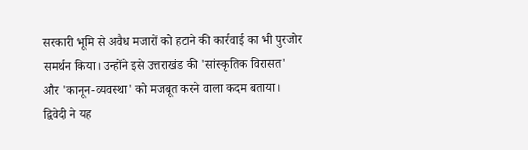सरकारी भूमि से अवैध मजारों को हटाने की कार्रवाई का भी पुरजोर समर्थन किया। उन्होंने इसे उत्तराखंड की 'सांस्कृतिक विरासत' और 'कानून-व्यवस्था' को मजबूत करने वाला कदम बताया। द्विवेदी ने यह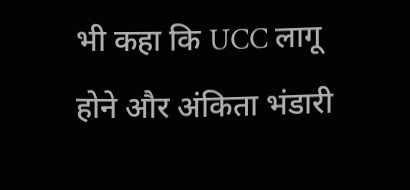भी कहा कि UCC लागू होने और अंकिता भंडारी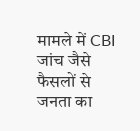मामले में CBI जांच जैसे फैसलों से जनता का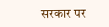सरकार पर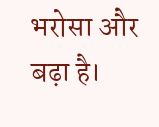भरोसा और बढ़ा है।